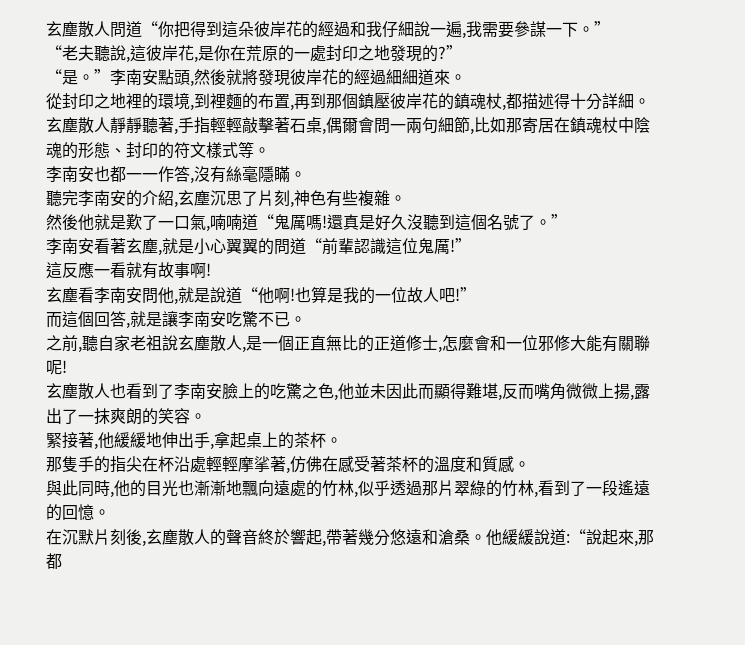玄塵散人問道“你把得到這朵彼岸花的經過和我仔細說一遍,我需要參謀一下。”
“老夫聽說,這彼岸花,是你在荒原的一處封印之地發現的?”
“是。”李南安點頭,然後就將發現彼岸花的經過細細道來。
從封印之地裡的環境,到裡麵的布置,再到那個鎮壓彼岸花的鎮魂杖,都描述得十分詳細。
玄塵散人靜靜聽著,手指輕輕敲擊著石桌,偶爾會問一兩句細節,比如那寄居在鎮魂杖中陰魂的形態、封印的符文樣式等。
李南安也都一一作答,沒有絲毫隱瞞。
聽完李南安的介紹,玄塵沉思了片刻,神色有些複雜。
然後他就是歎了一口氣,喃喃道“鬼厲嗎!還真是好久沒聽到這個名號了。”
李南安看著玄塵,就是小心翼翼的問道“前輩認識這位鬼厲!”
這反應一看就有故事啊!
玄塵看李南安問他,就是說道“他啊!也算是我的一位故人吧!”
而這個回答,就是讓李南安吃驚不已。
之前,聽自家老祖說玄塵散人,是一個正直無比的正道修士,怎麼會和一位邪修大能有關聯呢!
玄塵散人也看到了李南安臉上的吃驚之色,他並未因此而顯得難堪,反而嘴角微微上揚,露出了一抹爽朗的笑容。
緊接著,他緩緩地伸出手,拿起桌上的茶杯。
那隻手的指尖在杯沿處輕輕摩挲著,仿佛在感受著茶杯的溫度和質感。
與此同時,他的目光也漸漸地飄向遠處的竹林,似乎透過那片翠綠的竹林,看到了一段遙遠的回憶。
在沉默片刻後,玄塵散人的聲音終於響起,帶著幾分悠遠和滄桑。他緩緩說道:“說起來,那都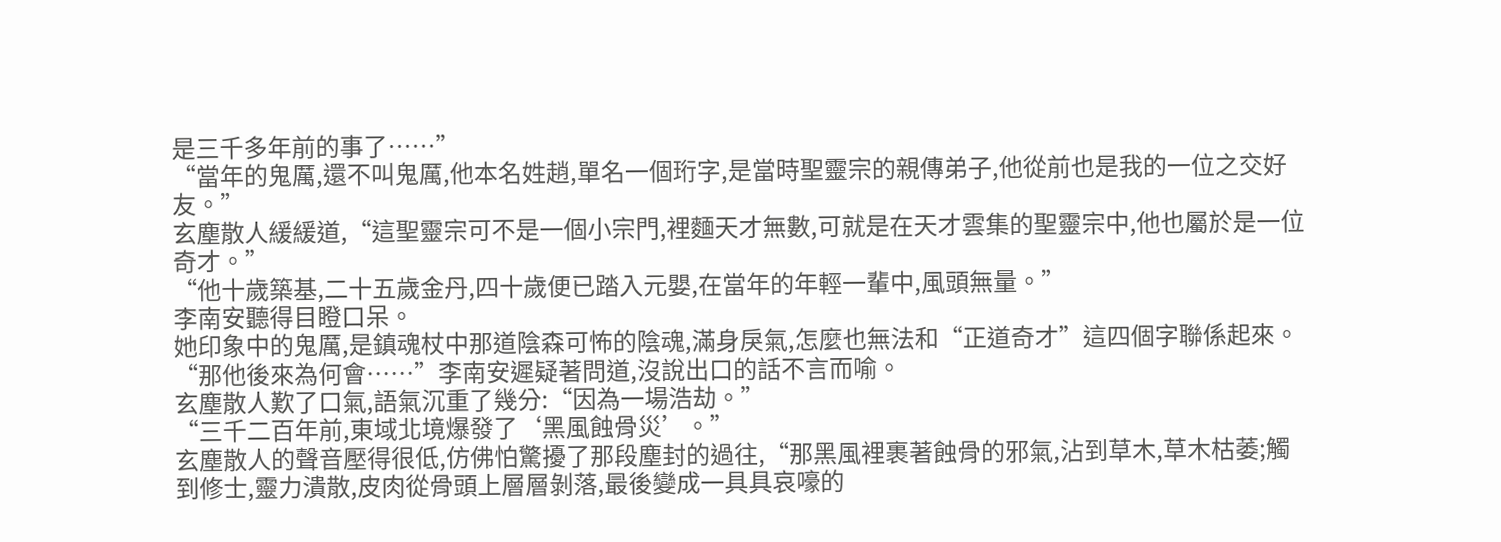是三千多年前的事了……”
“當年的鬼厲,還不叫鬼厲,他本名姓趙,單名一個珩字,是當時聖靈宗的親傳弟子,他從前也是我的一位之交好友。”
玄塵散人緩緩道,“這聖靈宗可不是一個小宗門,裡麵天才無數,可就是在天才雲集的聖靈宗中,他也屬於是一位奇才。”
“他十歲築基,二十五歲金丹,四十歲便已踏入元嬰,在當年的年輕一輩中,風頭無量。”
李南安聽得目瞪口呆。
她印象中的鬼厲,是鎮魂杖中那道陰森可怖的陰魂,滿身戾氣,怎麼也無法和“正道奇才”這四個字聯係起來。
“那他後來為何會……”李南安遲疑著問道,沒說出口的話不言而喻。
玄塵散人歎了口氣,語氣沉重了幾分:“因為一場浩劫。”
“三千二百年前,東域北境爆發了‘黑風蝕骨災’。”
玄塵散人的聲音壓得很低,仿佛怕驚擾了那段塵封的過往,“那黑風裡裹著蝕骨的邪氣,沾到草木,草木枯萎;觸到修士,靈力潰散,皮肉從骨頭上層層剝落,最後變成一具具哀嚎的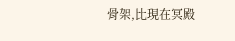骨架,比現在冥殿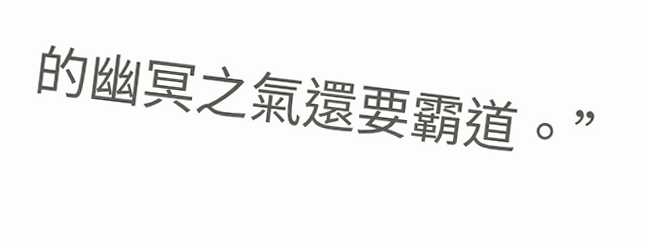的幽冥之氣還要霸道。”